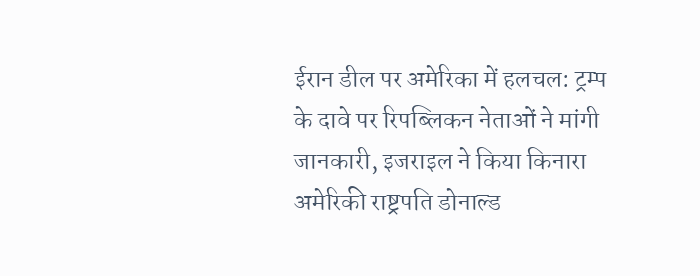ईरान डील पर अमेरिका में हलचल: ट्रम्प के दावे पर रिपब्लिकन नेताओं ने मांगी जानकारी, इजराइल ने किया किनारा
अमेरिकी राष्ट्रपति डोनाल्ड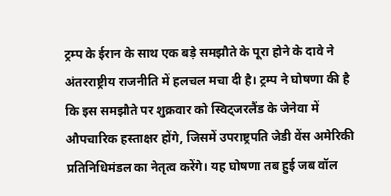ट्रम्प के ईरान के साथ एक बड़े समझौते के पूरा होने के दावे ने अंतरराष्ट्रीय राजनीति में हलचल मचा दी है। ट्रम्प ने घोषणा की है कि इस समझौते पर शुक्रवार को स्विट्जरलैंड के जेनेवा में औपचारिक हस्ताक्षर होंगे, जिसमें उपराष्ट्रपति जेडी वेंस अमेरिकी प्रतिनिधिमंडल का नेतृत्व करेंगे। यह घोषणा तब हुई जब वॉल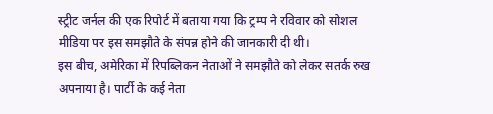स्ट्रीट जर्नल की एक रिपोर्ट में बताया गया कि ट्रम्प ने रविवार को सोशल मीडिया पर इस समझौते के संपन्न होने की जानकारी दी थी।
इस बीच, अमेरिका में रिपब्लिकन नेताओं ने समझौते को लेकर सतर्क रुख अपनाया है। पार्टी के कई नेता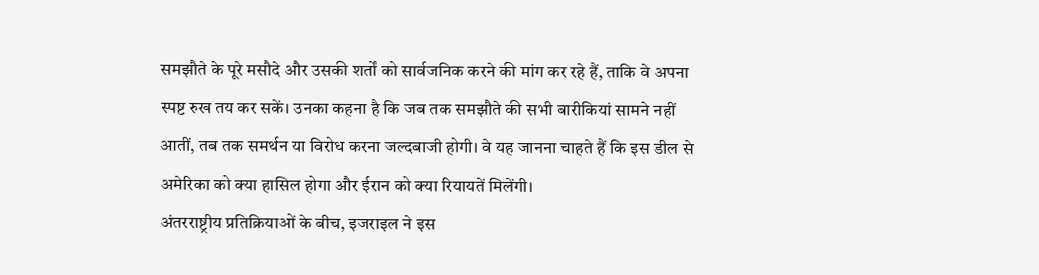समझौते के पूरे मसौदे और उसकी शर्तों को सार्वजनिक करने की मांग कर रहे हैं, ताकि वे अपना स्पष्ट रुख तय कर सकें। उनका कहना है कि जब तक समझौते की सभी बारीकियां सामने नहीं आतीं, तब तक समर्थन या विरोध करना जल्दबाजी होगी। वे यह जानना चाहते हैं कि इस डील से अमेरिका को क्या हासिल होगा और ईरान को क्या रियायतें मिलेंगी।
अंतरराष्ट्रीय प्रतिक्रियाओं के बीच, इजराइल ने इस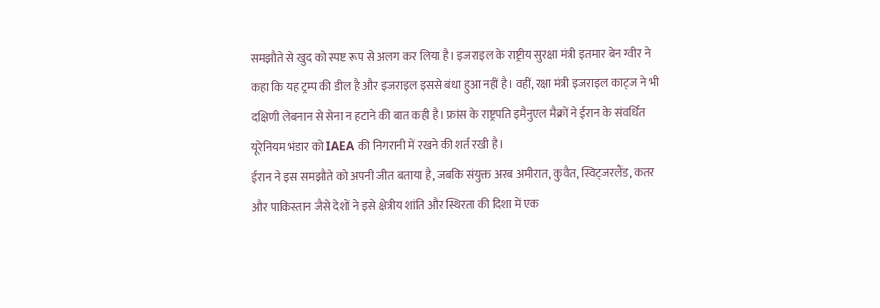समझौते से खुद को स्पष्ट रूप से अलग कर लिया है। इजराइल के राष्ट्रीय सुरक्षा मंत्री इतमार बेन ग्वीर ने कहा कि यह ट्रम्प की डील है और इजराइल इससे बंधा हुआ नहीं है। वहीं, रक्षा मंत्री इजराइल काट्ज ने भी दक्षिणी लेबनान से सेना न हटाने की बात कही है। फ्रांस के राष्ट्रपति इमैनुएल मैक्रों ने ईरान के संवर्धित यूरेनियम भंडार को IAEA की निगरानी में रखने की शर्त रखी है।
ईरान ने इस समझौते को अपनी जीत बताया है, जबकि संयुक्त अरब अमीरात, कुवैत, स्विट्जरलैंड, कतर और पाकिस्तान जैसे देशों ने इसे क्षेत्रीय शांति और स्थिरता की दिशा में एक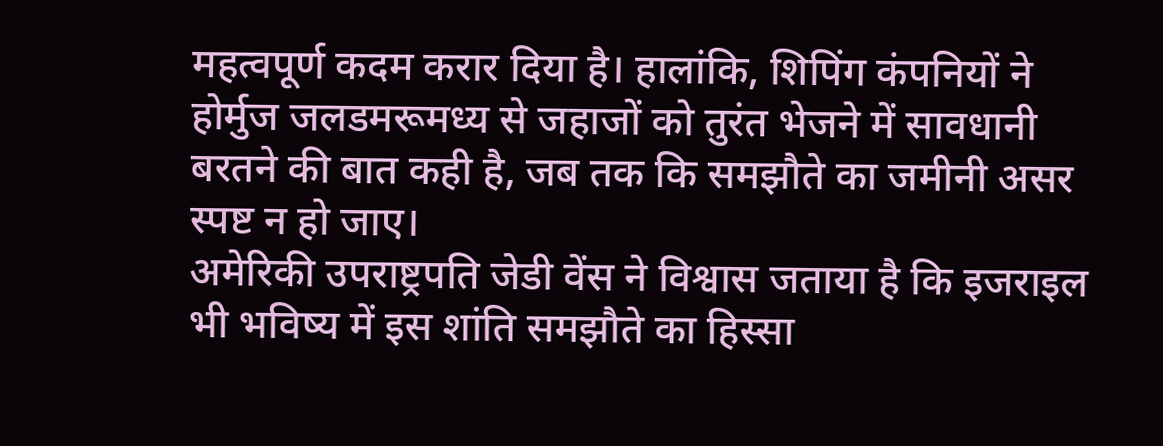महत्वपूर्ण कदम करार दिया है। हालांकि, शिपिंग कंपनियों ने होर्मुज जलडमरूमध्य से जहाजों को तुरंत भेजने में सावधानी बरतने की बात कही है, जब तक कि समझौते का जमीनी असर स्पष्ट न हो जाए।
अमेरिकी उपराष्ट्रपति जेडी वेंस ने विश्वास जताया है कि इजराइल भी भविष्य में इस शांति समझौते का हिस्सा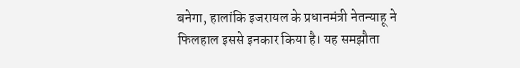बनेगा, हालांकि इजरायल के प्रधानमंत्री नेतन्याहू ने फिलहाल इससे इनकार किया है। यह समझौता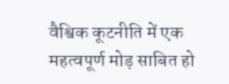वैश्विक कूटनीति में एक महत्वपूर्ण मोड़ साबित हो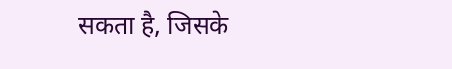सकता है, जिसके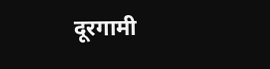दूरगामी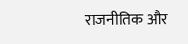राजनीतिक और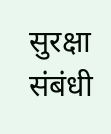सुरक्षा संबंधी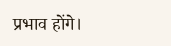प्रभाव होंगे।